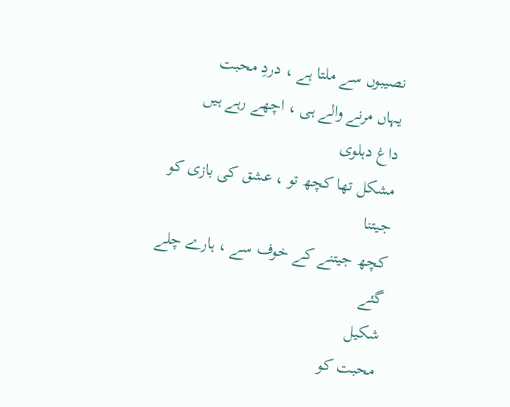نصیبوں سے ملتا ہے ، دردِ محبت
یہاں مرنے والے ہی ، اچھے رہے ہیں
داغ دہلوی
مشکل تھا کچھ تو ، عشق کی بازی کو جیتنا
کچھ جیتنے کے خوف سے ، ہارے چلے گئے
شکیل
محبت کو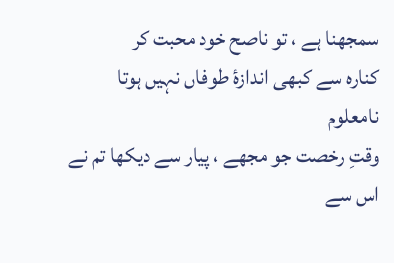سمجھنا ہے ، تو ناصح خود محبت کر
کنارہ سے کبھی اندازۂ طوفاں نہیں ہوتا
نامعلوم
وقتِ رخصت جو مجھے ، پیار سے دیکھا تم نے
اس سے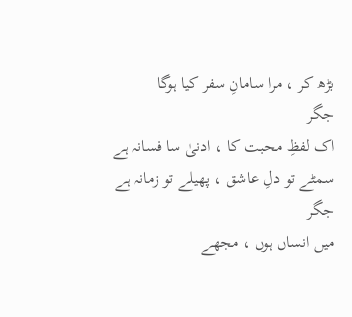بڑھ کر ، مرا سامانِ سفر کیا ہوگا
جگر
اک لفظِ محبت کا ، ادنیٰ سا فسانہ ہے
سمٹے تو دلِ عاشق ، پھیلے تو زمانہ ہے
جگر
میں انساں ہوں ، مجھے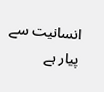انسانیت سے پیار ہے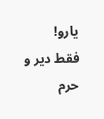یارو!
فقط دیر و حرم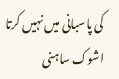کی پاسبانی میں نہیں کرتا
اشوک ساہنی